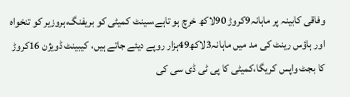وفاقی کابینہ پر ماہانہ9کروڑ 90لاکھ خرچ ہو تاہے،سینٹ کمیٹی کو بریفنگ،ہروزیر کو تنخواہ اور ہاؤس رینٹ کی مد میں ماہانہ3لاکھ49ہزار روپے دیئے جاتے ہیں، کیبینٹ ڈویژن 16کروڑ کا بجٹ واپس کریگا،کمیٹی کا پی ٹی ڈی سی کی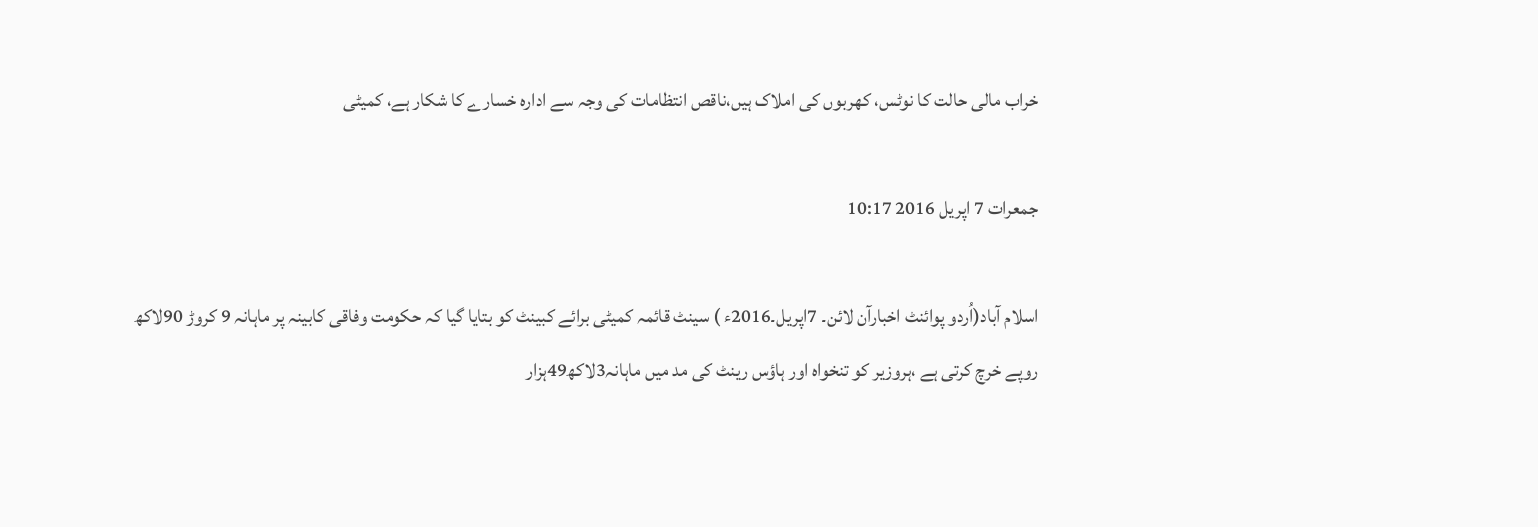خراب مالی حالت کا نوٹس، کھربوں کی املاک ہیں،ناقص انتظامات کی وجہ سے ادارہ خسارے کا شکار ہے، کمیٹی

جمعرات 7 اپریل 2016 10:17

اسلام آباد(اُردو پوائنٹ اخبارآن لائن۔ 7اپریل۔2016ء ) سینٹ قائمہ کمیٹی برائے کبینٹ کو بتایا گیا کہ حکومت وفاقی کابینہ پر ماہانہ 9 کروڑ 90لاکھ روپے خرچ کرتی ہے ،ہروزیر کو تنخواہ اور ہاؤس رینٹ کی مد میں ماہانہ3لاکھ49ہزار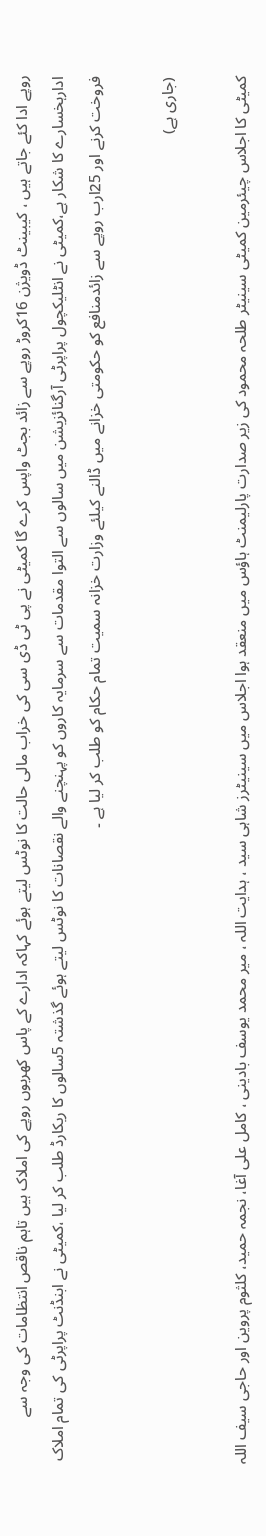روپے ادا کئے جاتے ہیں ، کیبینٹ ڈویژن 16کروڑ روپے سے زائد بجٹ واپس کرے گا کمیٹی نے پی ٹی ڈی سی کی خراب مالی حالت کا نوٹس لیتے ہوئے کہاکہ ادارے کے پاس کھربوں روپے کی املاک ہیں تاہم ناقص انتظامات کی وجہ سے ادارہخسارے کا شکار ہے،کمیٹی نے انٹلیکچول پراپرٹی آرگنائزیشن میں سالوں سے التوا مقدمات سے سرمایہ کاروں کو پہنچنے والے نقصانات کا نوٹس لیتے ہوئے گذشتہ 5سالوں کا ریکارڈ طلب کر لیا ،کمیٹی نے ابنڈنٹ پراپرٹی کی تمام املاک فروخت کرنے اور 25ارب روپے سے زائدمنافع کو حکومتی خزانے میں ڈالنے کیلئے وزارت خزانہ سمیت تمام حکام کو طلب کر لیا ہے ۔

(جاری ہے)

کمیٹی کا اجلاس چیئرمین کمیٹی سینیٹر طلحہ محمود کی زیر صدارت پارلیمنٹ ہاؤس میں منعقد ہوا اجلاس میں سینیٹرز شاہی سید ، ہدایت اللہ ، میر محمد یوسف بادینی ، کامل علی آغا، نجمہ حمید، کلثوم پروین اور حاجی سیف اللہ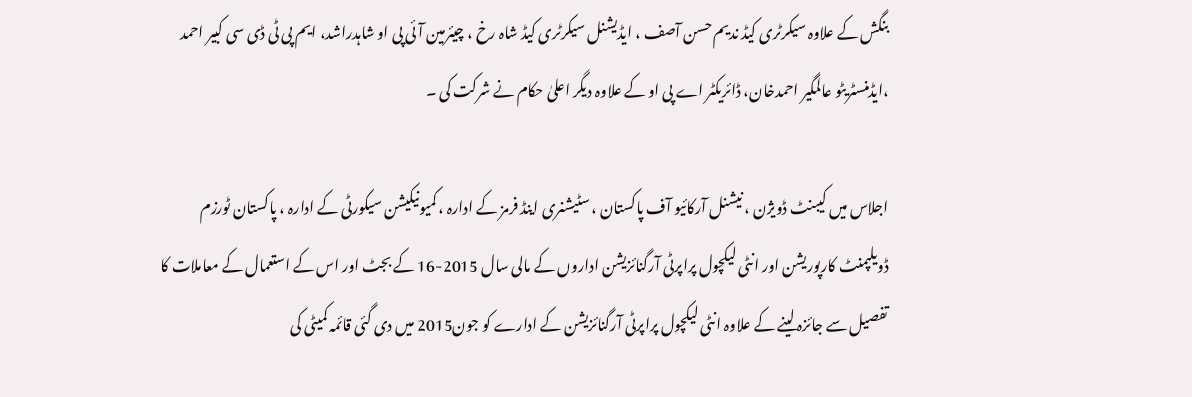بنگش کے علاوہ سیکرٹری کیڈ ندیم حسن آصف ، ایڈیشنل سیکرٹری کیڈ شاہ رخ ، چیئرمین آئی پی او شاہدراشد، ایم پی ٹی ڈی سی کبیر احمد ،ایڈمنسٹریٹو عالمگیر احمدخان، ڈائریکٹر اے پی او کے علاوہ دیگر اعلیٰ حکام نے شرکت کی ۔

اجلاس میں کیبنٹ ڈویژن ، نیشنل آرکائیو آف پاکستان ، سٹیشنری اینڈ فرمز کے ادارہ ، کمیونیکیشن سیکورٹی کے ادارہ ، پاکستان ٹورزم ڈویلپمنٹ کارپوریشن اور انٹی لیکچول پراپرٹی آرگنائزیشن اداروں کے مالی سال 2015-16 کے بجٹ اور اس کے استعمال کے معاملات کا تفصیل سے جائزہ لینے کے علاوہ انٹی لیکچول پراپرٹی آرگنائزیشن کے ادارے کو جون2015 میں دی گئی قائمہ کمیٹی کی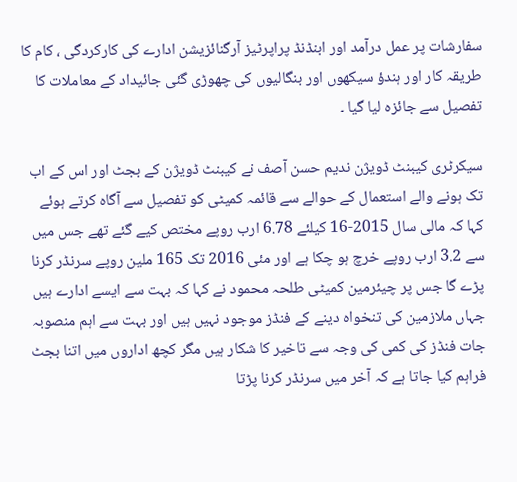سفارشات پر عمل درآمد اور ابنڈنڈ پراپرٹیز آرگنائزیشن ادارے کی کارکردگی ، کام کا طریقہ کار اور ہندؤ سیکھوں اور بنگالیوں کی چھوڑی گئی جائیداد کے معاملات کا تفصیل سے جائزہ لیا گیا ۔

سیکرٹری کیبنٹ ڈویژن ندیم حسن آصف نے کیبنٹ ڈویژن کے بجٹ اور اس کے اب تک ہونے والے استعمال کے حوالے سے قائمہ کمیٹی کو تفصیل سے آگاہ کرتے ہوئے کہا کہ مالی سال 2015-16 کیلئے 6.78 ارب روپے مختص کیے گئے تھے جس میں سے 3.2 ارب روپے خرچ ہو چکا ہے اور مئی 2016 تک 165 ملین روپے سرنڈر کرنا پڑے گا جس پر چیئرمین کمیٹی طلحہ محمود نے کہا کہ بہت سے ایسے ادارے ہیں جہاں ملازمین کی تنخواہ دینے کے فنڈز موجود نہیں ہیں اور بہت سے اہم منصوبہ جات فنڈز کی کمی کی وجہ سے تاخیر کا شکار ہیں مگر کچھ اداروں میں اتنا بجٹ فراہم کیا جاتا ہے کہ آخر میں سرنڈر کرنا پڑتا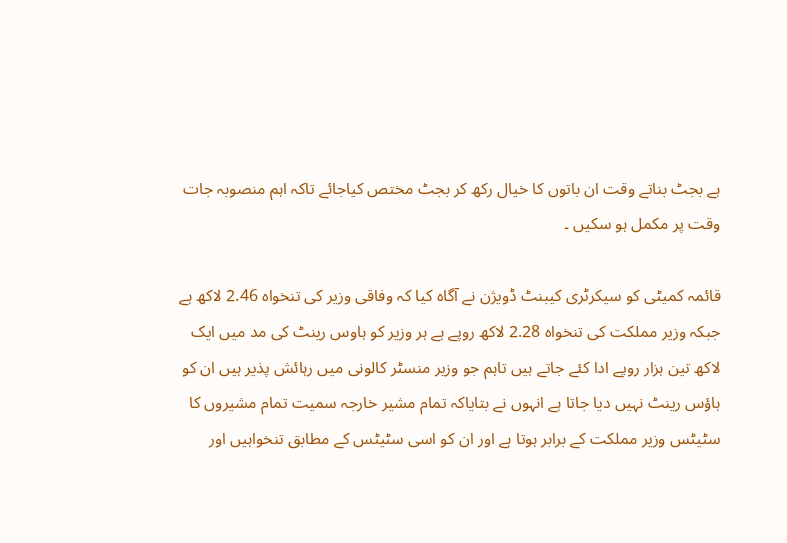ہے بجٹ بناتے وقت ان باتوں کا خیال رکھ کر بجٹ مختص کیاجائے تاکہ اہم منصوبہ جات وقت پر مکمل ہو سکیں ۔

قائمہ کمیٹی کو سیکرٹری کیبنٹ ڈویژن نے آگاہ کیا کہ وفاقی وزیر کی تنخواہ 2.46 لاکھ ہے جبکہ وزیر مملکت کی تنخواہ 2.28 لاکھ روپے ہے ہر وزیر کو ہاوس رینٹ کی مد میں ایک لاکھ تین ہزار روپے ادا کئے جاتے ہیں تاہم جو وزیر منسٹر کالونی میں رہائش پذیر ہیں ان کو ہاؤس رینٹ نہیں دیا جاتا ہے انہوں نے بتایاکہ تمام مشیر خارجہ سمیت تمام مشیروں کا سٹیٹس وزیر مملکت کے برابر ہوتا ہے اور ان کو اسی سٹیٹس کے مطابق تنخواہیں اور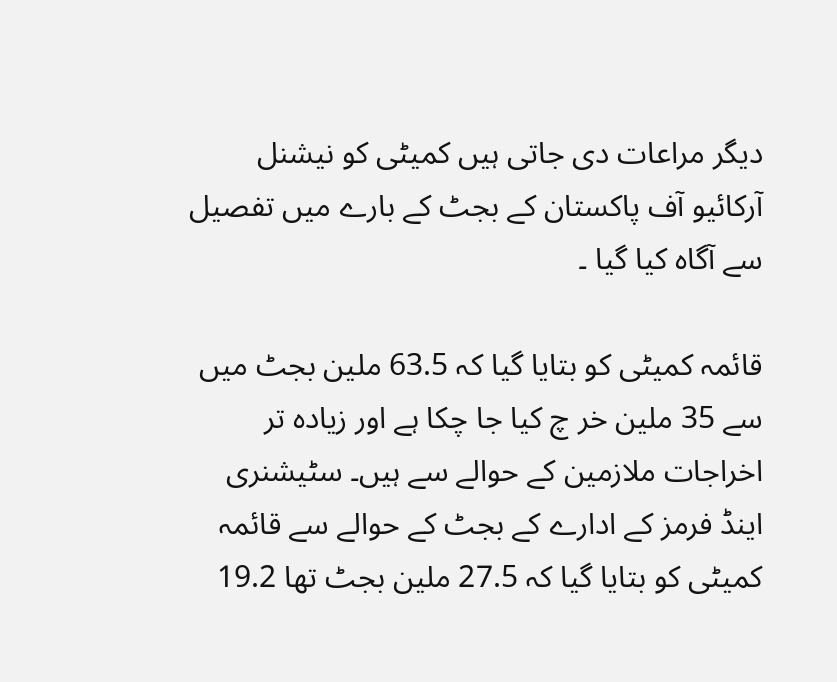دیگر مراعات دی جاتی ہیں کمیٹی کو نیشنل آرکائیو آف پاکستان کے بجٹ کے بارے میں تفصیل سے آگاہ کیا گیا ۔

قائمہ کمیٹی کو بتایا گیا کہ 63.5 ملین بجٹ میں سے 35 ملین خر چ کیا جا چکا ہے اور زیادہ تر اخراجات ملازمین کے حوالے سے ہیں۔ سٹیشنری اینڈ فرمز کے ادارے کے بجٹ کے حوالے سے قائمہ کمیٹی کو بتایا گیا کہ 27.5 ملین بجٹ تھا 19.2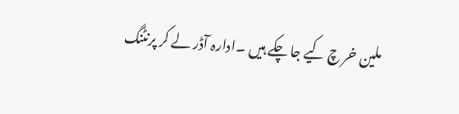ملین خر چ کیے جا چکے ہیں ۔ادارہ آڈر لے کر پرنٹنگ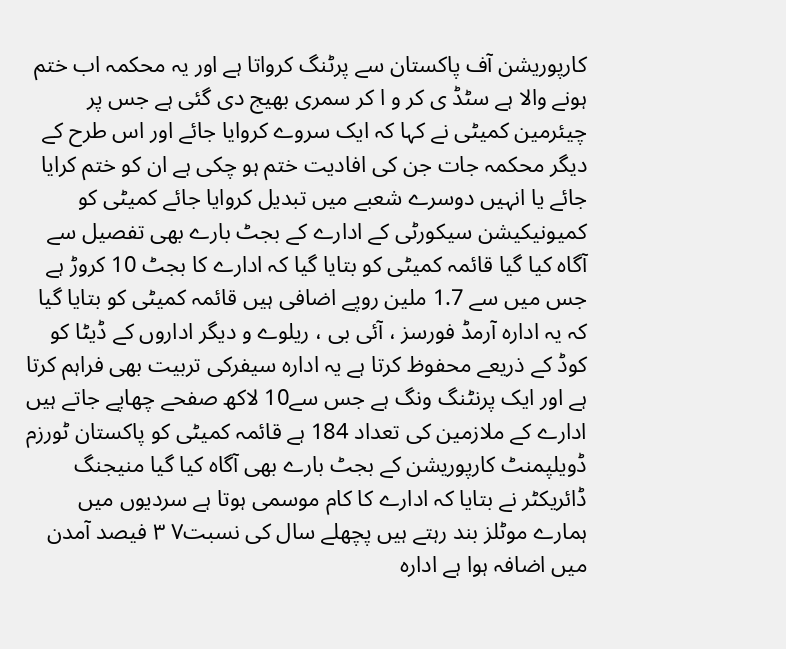کارپوریشن آف پاکستان سے پرٹنگ کرواتا ہے اور یہ محکمہ اب ختم ہونے والا ہے سٹڈ ی کر و ا کر سمری بھیج دی گئی ہے جس پر چیئرمین کمیٹی نے کہا کہ ایک سروے کروایا جائے اور اس طرح کے دیگر محکمہ جات جن کی افادیت ختم ہو چکی ہے ان کو ختم کرایا جائے یا انہیں دوسرے شعبے میں تبدیل کروایا جائے کمیٹی کو کمیونیکیشن سیکورٹی کے ادارے کے بجٹ بارے بھی تفصیل سے آگاہ کیا گیا قائمہ کمیٹی کو بتایا گیا کہ ادارے کا بجٹ 10 کروڑ ہے جس میں سے 1.7 ملین روپے اضافی ہیں قائمہ کمیٹی کو بتایا گیا کہ یہ ادارہ آرمڈ فورسز ، آئی بی ، ریلوے و دیگر اداروں کے ڈیٹا کو کوڈ کے ذریعے محفوظ کرتا ہے یہ ادارہ سیفرکی تربیت بھی فراہم کرتا ہے اور ایک پرنٹنگ ونگ ہے جس سے10 لاکھ صفحے چھاپے جاتے ہیں ادارے کے ملازمین کی تعداد 184 ہے قائمہ کمیٹی کو پاکستان ٹورزم ڈویلپمنٹ کارپوریشن کے بجٹ بارے بھی آگاہ کیا گیا منیجنگ ڈائریکٹر نے بتایا کہ ادارے کا کام موسمی ہوتا ہے سردیوں میں ہمارے موٹلز بند رہتے ہیں پچھلے سال کی نسبت۷ ۳ فیصد آمدن میں اضافہ ہوا ہے ادارہ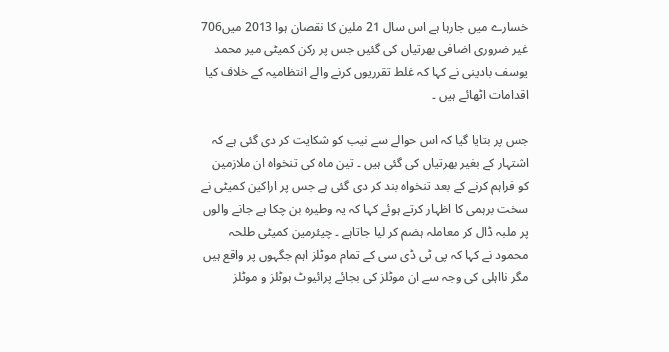خسارے میں جارہا ہے اس سال 21 ملین کا نقصان ہوا 2013 میں706 غیر ضروری اضافی بھرتیاں کی گئیں جس پر رکن کمیٹی میر محمد یوسف بادینی نے کہا کہ غلط تقرریوں کرنے والے انتظامیہ کے خلاف کیا اقدامات اٹھائے ہیں ۔

جس پر بتایا گیا کہ اس حوالے سے نیب کو شکایت کر دی گئی ہے کہ اشتہار کے بغیر بھرتیاں کی گئی ہیں ۔ تین ماہ کی تنخواہ ان ملازمین کو فراہم کرنے کے بعد تنخواہ بند کر دی گئی ہے جس پر اراکین کمیٹی نے سخت برہمی کا اظہار کرتے ہوئے کہا کہ یہ وطیرہ بن چکا ہے جانے والوں پر ملبہ ڈال کر معاملہ ہضم کر لیا جاتاہے ۔ چیئرمین کمیٹی طلحہ محمود نے کہا کہ پی ٹی ڈی سی کے تمام موٹلز اہم جگہوں پر واقع ہیں مگر نااہلی کی وجہ سے ان موٹلز کی بجائے پرائیوٹ ہوٹلز و موٹلز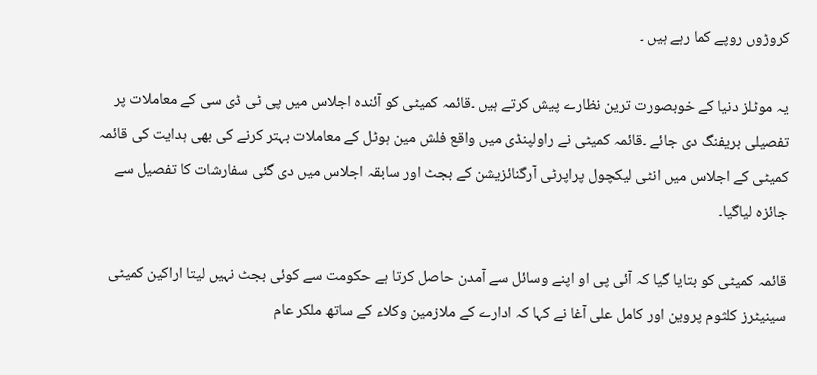کروڑوں روپے کما رہے ہیں ۔

یہ موٹلز دنیا کے خوبصورت ترین نظارے پیش کرتے ہیں ۔قائمہ کمیٹی کو آئندہ اجلاس میں پی ٹی ڈی سی کے معاملات پر تفصیلی بریفنگ دی جائے ۔قائمہ کمیٹی نے راولپنڈی میں واقع فلش مین ہوٹل کے معاملات بہتر کرنے کی بھی ہدایت کی قائمہ کمیٹی کے اجلاس میں انٹی لیکچول پراپرٹی آرگنائزیشن کے بجٹ اور سابقہ اجلاس میں دی گئی سفارشات کا تفصیل سے جائزہ لیاگیا۔

قائمہ کمیٹی کو بتایا گیا کہ آئی پی او اپنے وسائل سے آمدن حاصل کرتا ہے حکومت سے کوئی بجٹ نہیں لیتا اراکین کمیٹی سینیٹرز کلثوم پروین اور کامل علی آغا نے کہا کہ ادارے کے ملازمین وکلاء کے ساتھ ملکر عام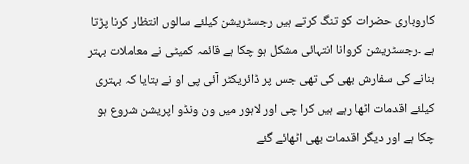کاروباری حضرات کو تنگ کرتے ہیں رجسٹریشن کیلئے سالوں انتظار کرنا پڑتا ہے ۔رجسٹریشن کروانا انتہائی مشکل ہو چکا ہے قائمہ کمیٹی نے معاملات بہتر بنانے کی سفارش بھی کی تھی جس پر ڈائریکٹر آئی پی او نے بتایا کہ بہتری کیلئے اقدمات اٹھا رہے ہیں کرا چی اور لاہور میں ون ونڈو اپریشن شروع ہو چکا ہے اور دیگر اقدمات بھی اٹھائے گئے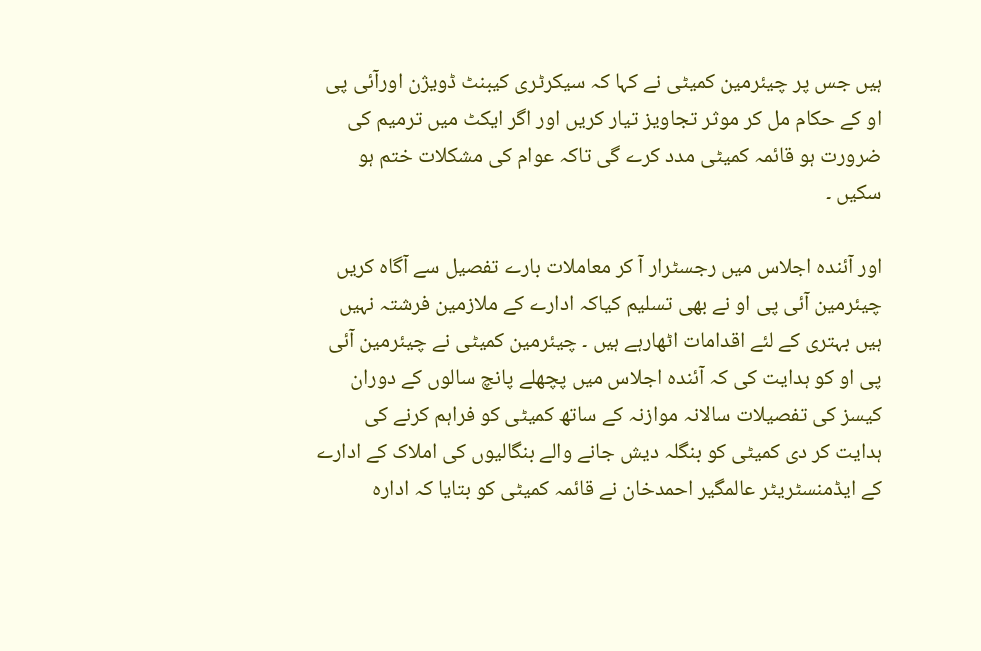ہیں جس پر چیئرمین کمیٹی نے کہا کہ سیکرٹری کیبنٹ ڈویژن اورآئی پی او کے حکام مل کر موثر تجاویز تیار کریں اور اگر ایکٹ میں ترمیم کی ضرورت ہو قائمہ کمیٹی مدد کرے گی تاکہ عوام کی مشکلات ختم ہو سکیں ۔

اور آئندہ اجلاس میں رجسٹرار آ کر معاملات بارے تفصیل سے آگاہ کریں چیئرمین آئی پی او نے بھی تسلیم کیاکہ ادارے کے ملازمین فرشتہ نہیں ہیں بہتری کے لئے اقدامات اٹھارہے ہیں ۔ چیئرمین کمیٹی نے چیئرمین آئی پی او کو ہدایت کی کہ آئندہ اجلاس میں پچھلے پانچ سالوں کے دوران کیسز کی تفصیلات سالانہ موازنہ کے ساتھ کمیٹی کو فراہم کرنے کی ہدایت کر دی کمیٹی کو بنگلہ دیش جانے والے بنگالیوں کی املاک کے ادارے کے ایڈمنسٹریٹر عالمگیر احمدخان نے قائمہ کمیٹی کو بتایا کہ ادارہ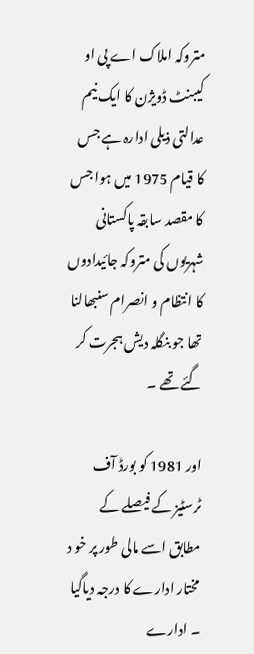متروکہ املاک اے پی او کیبنٹ ڈویژن کا ایک نیم عدالتی ذیلی ادارہ ہے جس کا قیام 1975 میں ہوا جس کا مقصد سابقہ پاکستانی شہریوں کی متروکہ جائیدادوں کا انتظام و انصرام سنبھالنا تھا جو بنگلہ دیش ہجرت کر گئے تھے ۔

اور 1981 کو بورڈ آف ٹرسٹیز کے فیصلے کے مطابق اسے مالی طور پر خو د مختار ادارے کا درجہ دیاگیا ۔ ادارے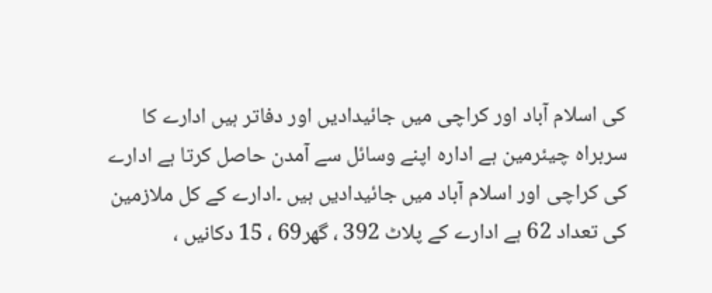کی اسلام آباد اور کراچی میں جائیدادیں اور دفاتر ہیں ادارے کا سربراہ چیئرمین ہے ادارہ اپنے وسائل سے آمدن حاصل کرتا ہے ادارے کی کراچی اور اسلام آباد میں جائیدادیں ہیں ۔ادارے کے کل ملازمین کی تعداد 62 ہے ادارے کے پلاٹ 392 ، گھر69 ، 15 دکانیں ،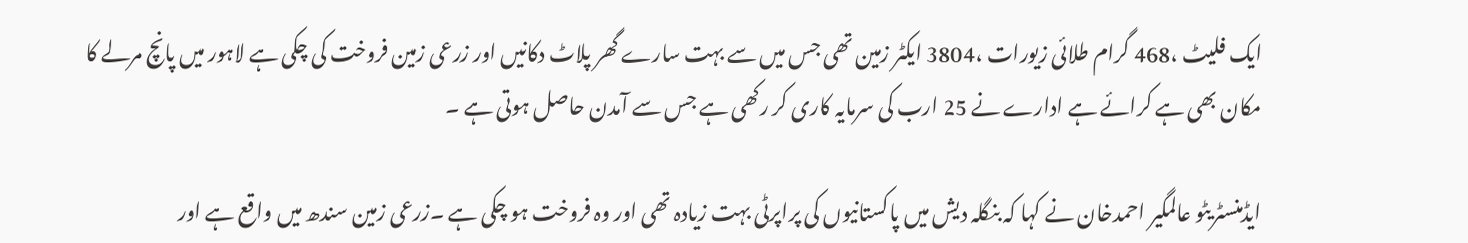ایک فلیٹ ،468 گرام طلائی زیورات ،3804 ایکٹر زمین تھی جس میں سے بہت سارے گھر پلاٹ دکانیں اور زرعی زمین فروخت کی چکی ہے لاہور میں پانچ مرلے کا مکان بھی ہے کرائے ہے ادارے نے 25 ارب کی سرمایہ کاری کر رکھی ہے جس سے آمدن حاصل ہوتی ہے ۔

ایڈمنسٹریٹو عالمگیر احمدخان نے کہا کہ بنگلہ دیش میں پاکستانیوں کی پراپرٹی بہت زیادہ تھی اور وہ فروخت ہو چکی ہے ۔زرعی زمین سندھ میں واقع ہے اور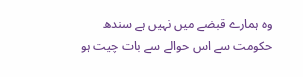وہ ہمارے قبضے میں نہیں ہے سندھ حکومت سے اس حوالے سے بات چیت ہو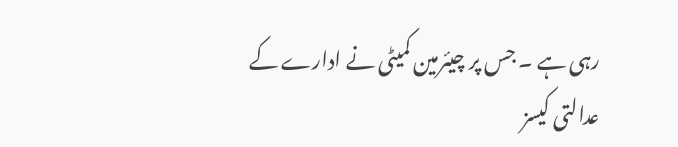رہی ہے ۔ جس پر چیئرمین کمیٹی نے ادارے کے عدالتی کیسز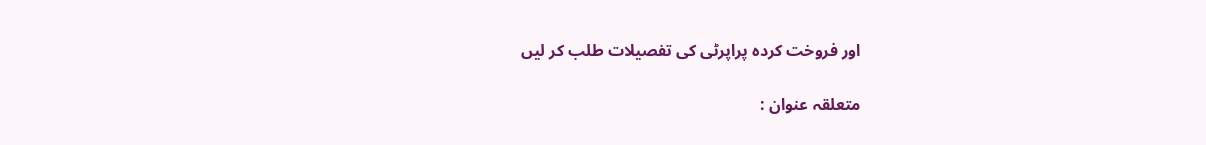اور فروخت کردہ پراپرٹی کی تفصیلات طلب کر لیں

متعلقہ عنوان :